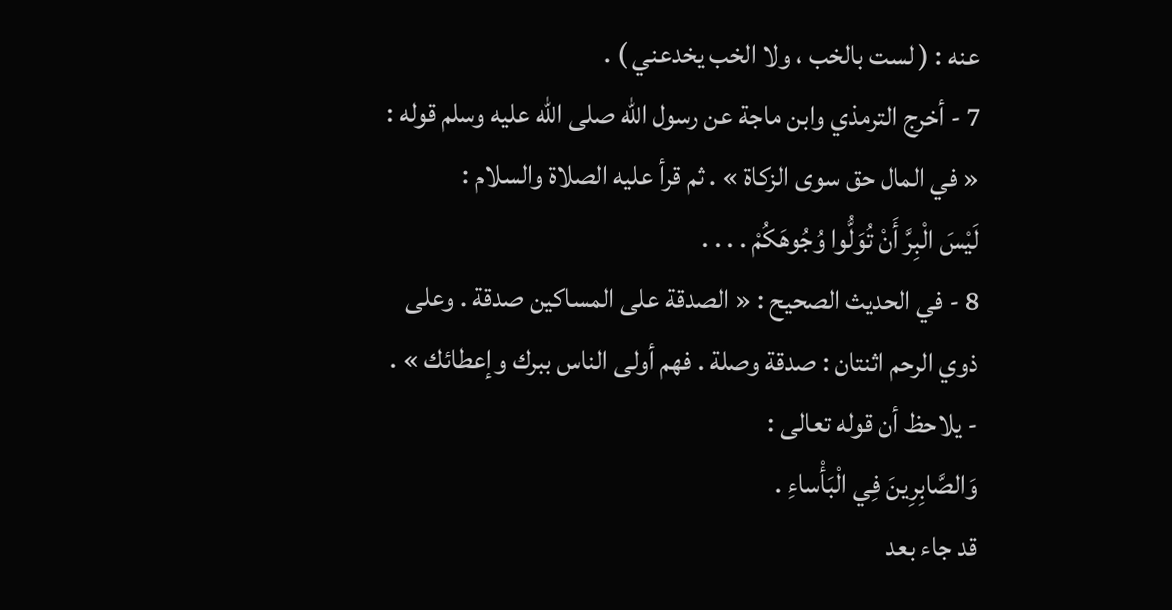عنه : ( لست بالخب ، ولا الخب يخدعني ) .
7 - أخرج الترمذي وابن ماجة عن رسول الله صلى الله عليه وسلم قوله :
« في المال حق سوى الزكاة » . ثم قرأ عليه الصلاة والسلام :
لَيْسَ الْبِرَّ أَنْ تُوَلُّوا وُجُوهَكُمْ . . . .
8 - في الحديث الصحيح : « الصدقة على المساكين صدقة . وعلى ذوي الرحم اثنتان : صدقة وصلة . فهم أولى الناس ببرك وإعطائك » .
- يلاحظ أن قوله تعالى :
وَالصَّابِرِينَ فِي الْبَأْساءِ .
قد جاء بعد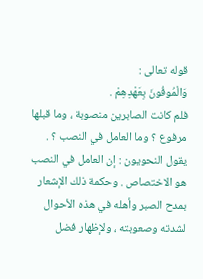قوله تعالى :
وَالْمُوفُونَ بِعَهْدِهِمْ .
فلم كانت الصابرين منصوبة ، وما قبلها مرفوع ؟ وما العامل في النصب ؟ . يقول النحويون : إن العامل في النصب هو الاختصاص . وحكمة ذلك الإشعار بمدح الصبر وأهله في هذه الأحوال لشدته وصعوبته ، ولإظهار فضل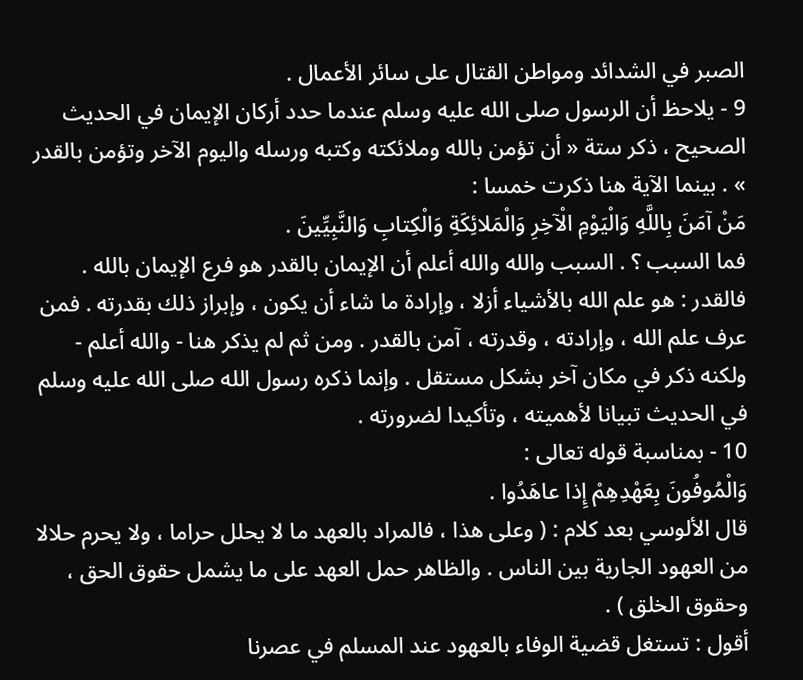الصبر في الشدائد ومواطن القتال على سائر الأعمال .
9 - يلاحظ أن الرسول صلى الله عليه وسلم عندما حدد أركان الإيمان في الحديث الصحيح ، ذكر ستة « أن تؤمن بالله وملائكته وكتبه ورسله واليوم الآخر وتؤمن بالقدر » . بينما الآية هنا ذكرت خمسا :
مَنْ آمَنَ بِاللَّهِ وَالْيَوْمِ الْآخِرِ وَالْمَلائِكَةِ وَالْكِتابِ وَالنَّبِيِّينَ .
فما السبب ؟ . السبب والله والله أعلم أن الإيمان بالقدر هو فرع الإيمان بالله . فالقدر : هو علم الله بالأشياء أزلا ، وإرادة ما شاء أن يكون ، وإبراز ذلك بقدرته . فمن عرف علم الله ، وإرادته ، وقدرته ، آمن بالقدر . ومن ثم لم يذكر هنا - والله أعلم - ولكنه ذكر في مكان آخر بشكل مستقل . وإنما ذكره رسول الله صلى الله عليه وسلم في الحديث تبيانا لأهميته ، وتأكيدا لضرورته .
10 - بمناسبة قوله تعالى :
وَالْمُوفُونَ بِعَهْدِهِمْ إِذا عاهَدُوا .
قال الألوسي بعد كلام : ( وعلى هذا ، فالمراد بالعهد ما لا يحلل حراما ، ولا يحرم حلالا من العهود الجارية بين الناس . والظاهر حمل العهد على ما يشمل حقوق الحق ، وحقوق الخلق ) .
أقول : تستغل قضية الوفاء بالعهود عند المسلم في عصرنا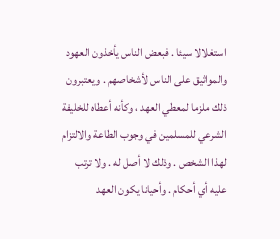استغلالا سيئا . فبعض الناس يأخذون العهود والمواثيق على الناس لأشخاصهم . ويعتبرون ذلك ملزما لمعطي العهد ، وكأنه أعطاه للخليفة الشرعي للمسلمين في وجوب الطاعة والالتزام لهذا الشخص . وذلك لا أصل له . ولا ترتب عليه أي أحكام . وأحيانا يكون العهد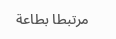مرتبطا بطاعة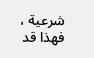شرعية ، فهذا قد